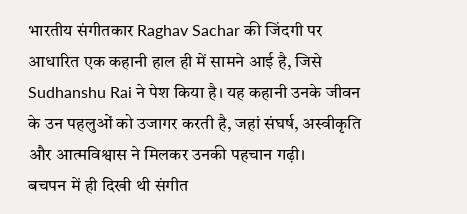भारतीय संगीतकार Raghav Sachar की जिंदगी पर आधारित एक कहानी हाल ही में सामने आई है, जिसे Sudhanshu Rai ने पेश किया है। यह कहानी उनके जीवन के उन पहलुओं को उजागर करती है, जहां संघर्ष, अस्वीकृति और आत्मविश्वास ने मिलकर उनकी पहचान गढ़ी।
बचपन में ही दिखी थी संगीत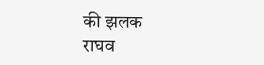की झलक
राघव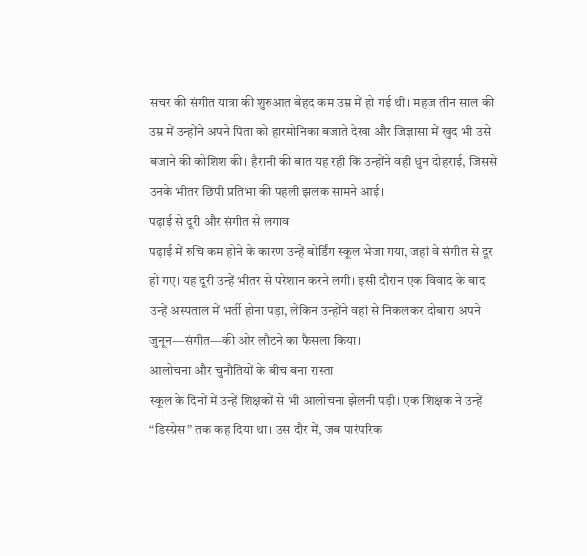सचर की संगीत यात्रा की शुरुआत बेहद कम उम्र में हो गई थी। महज तीन साल की उम्र में उन्होंने अपने पिता को हारमोनिका बजाते देखा और जिज्ञासा में खुद भी उसे बजाने की कोशिश की। हैरानी की बात यह रही कि उन्होंने वही धुन दोहराई, जिससे उनके भीतर छिपी प्रतिभा की पहली झलक सामने आई।
पढ़ाई से दूरी और संगीत से लगाव
पढ़ाई में रुचि कम होने के कारण उन्हें बोर्डिंग स्कूल भेजा गया, जहां वे संगीत से दूर हो गए। यह दूरी उन्हें भीतर से परेशान करने लगी। इसी दौरान एक विवाद के बाद उन्हें अस्पताल में भर्ती होना पड़ा, लेकिन उन्होंने वहां से निकलकर दोबारा अपने जुनून—संगीत—की ओर लौटने का फैसला किया।
आलोचना और चुनौतियों के बीच बना रास्ता
स्कूल के दिनों में उन्हें शिक्षकों से भी आलोचना झेलनी पड़ी। एक शिक्षक ने उन्हें “डिस्ग्रेस” तक कह दिया था। उस दौर में, जब पारंपरिक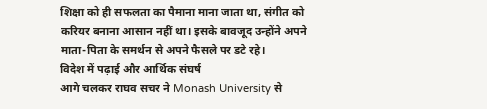शिक्षा को ही सफलता का पैमाना माना जाता था, संगीत को करियर बनाना आसान नहीं था। इसके बावजूद उन्होंने अपने माता-पिता के समर्थन से अपने फैसले पर डटे रहे।
विदेश में पढ़ाई और आर्थिक संघर्ष
आगे चलकर राघव सचर ने Monash University से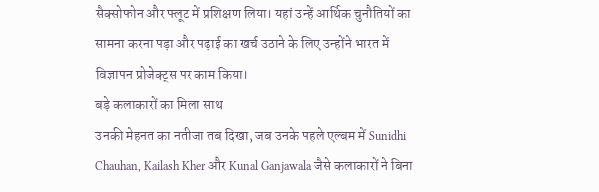सैक्सोफोन और फ्लूट में प्रशिक्षण लिया। यहां उन्हें आर्थिक चुनौतियों का सामना करना पड़ा और पढ़ाई का खर्च उठाने के लिए उन्होंने भारत में विज्ञापन प्रोजेक्ट्स पर काम किया।
बड़े कलाकारों का मिला साथ
उनकी मेहनत का नतीजा तब दिखा, जब उनके पहले एल्बम में Sunidhi Chauhan, Kailash Kher और Kunal Ganjawala जैसे कलाकारों ने बिना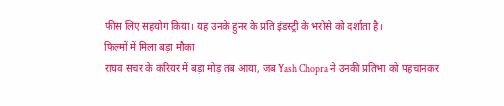फीस लिए सहयोग किया। यह उनके हुनर के प्रति इंडस्ट्री के भरोसे को दर्शाता है।
फिल्मों में मिला बड़ा मौका
राघव सचर के करियर में बड़ा मोड़ तब आया, जब Yash Chopra ने उनकी प्रतिभा को पहचानकर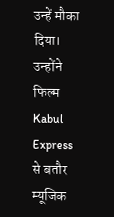उन्हें मौका दिया। उन्होंने फिल्म Kabul Express से बतौर म्यूजिक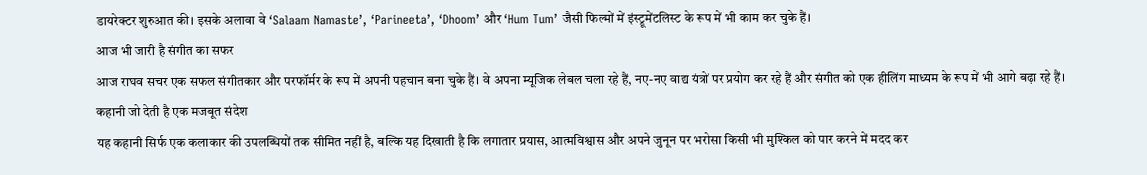डायरेक्टर शुरुआत की। इसके अलावा वे ‘Salaam Namaste’, ‘Parineeta’, ‘Dhoom’ और ‘Hum Tum’ जैसी फिल्मों में इंस्ट्रूमेंटलिस्ट के रूप में भी काम कर चुके हैं।
आज भी जारी है संगीत का सफर
आज राघव सचर एक सफल संगीतकार और परफॉर्मर के रूप में अपनी पहचान बना चुके हैं। वे अपना म्यूजिक लेबल चला रहे हैं, नए-नए वाद्य यंत्रों पर प्रयोग कर रहे हैं और संगीत को एक हीलिंग माध्यम के रूप में भी आगे बढ़ा रहे हैं।
कहानी जो देती है एक मजबूत संदेश
यह कहानी सिर्फ एक कलाकार की उपलब्धियों तक सीमित नहीं है, बल्कि यह दिखाती है कि लगातार प्रयास, आत्मविश्वास और अपने जुनून पर भरोसा किसी भी मुश्किल को पार करने में मदद कर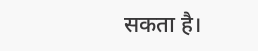सकता है।